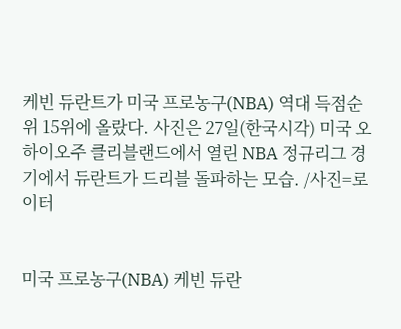케빈 듀란트가 미국 프로농구(NBA) 역대 득점순위 15위에 올랐다. 사진은 27일(한국시각) 미국 오하이오주 클리블랜드에서 열린 NBA 정규리그 경기에서 듀란트가 드리블 돌파하는 모습. /사진=로이터


미국 프로농구(NBA) 케빈 듀란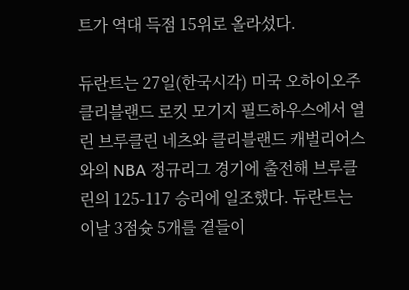트가 역대 득점 15위로 올라섰다.

듀란트는 27일(한국시각) 미국 오하이오주 클리블랜드 로킷 모기지 필드하우스에서 열린 브루클린 네츠와 클리블랜드 캐벌리어스와의 NBA 정규리그 경기에 출전해 브루클린의 125-117 승리에 일조했다. 듀란트는 이날 3점슛 5개를 곁들이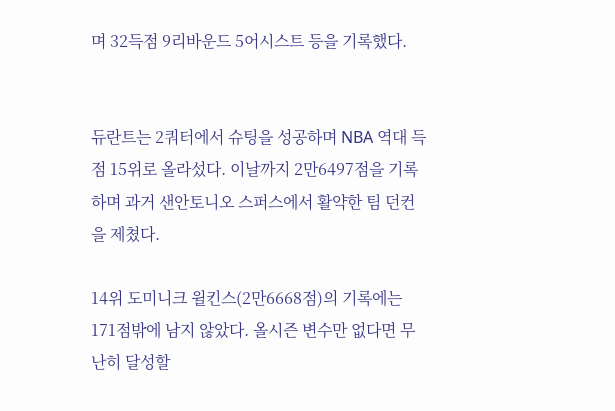며 32득점 9리바운드 5어시스트 등을 기록했다.


듀란트는 2쿼터에서 슈팅을 성공하며 NBA 역대 득점 15위로 올라섰다. 이날까지 2만6497점을 기록하며 과거 샌안토니오 스퍼스에서 활약한 팀 던컨을 제쳤다.

14위 도미니크 윌킨스(2만6668점)의 기록에는 171점밖에 남지 않았다. 올시즌 변수만 없다면 무난히 달성할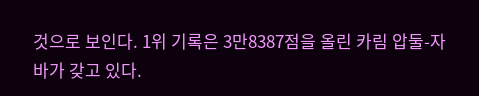것으로 보인다. 1위 기록은 3만8387점을 올린 카림 압둘-자바가 갖고 있다.